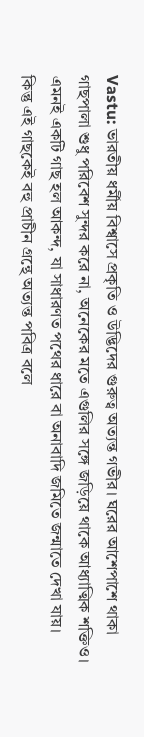Vastu: ভারতীয় ধর্মীয় বিশ্বাসে প্রকৃতি ও উদ্ভিদের গুরুত্ব অত্যন্ত গভীর। ঘরের আশেপাশে থাকা গাছপালা শুধু পরিবেশ সুন্দর করে না, অনেকের মতে এগুলির সঙ্গে জড়িয়ে থাকে আধ্যাত্মিক শক্তিও। এমনই একটি গাছ হল আকন্দ, যা সাধারণত পথের ধারে বা অনাবাদি জমিতে জন্মাতে দেখা যায়। কিন্তু এই গাছকেই বহু প্রাচীন গ্রন্থে অত্যন্ত পবিত্র বলে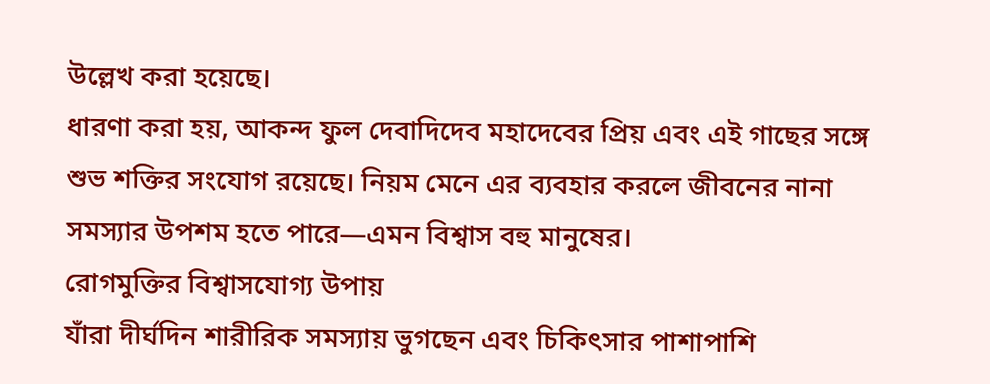উল্লেখ করা হয়েছে।
ধারণা করা হয়, আকন্দ ফুল দেবাদিদেব মহাদেবের প্রিয় এবং এই গাছের সঙ্গে শুভ শক্তির সংযোগ রয়েছে। নিয়ম মেনে এর ব্যবহার করলে জীবনের নানা সমস্যার উপশম হতে পারে—এমন বিশ্বাস বহু মানুষের।
রোগমুক্তির বিশ্বাসযোগ্য উপায়
যাঁরা দীর্ঘদিন শারীরিক সমস্যায় ভুগছেন এবং চিকিৎসার পাশাপাশি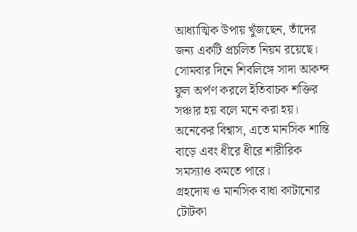আধ্যাত্মিক উপায় খুঁজছেন, তাঁদের জন্য একটি প্রচলিত নিয়ম রয়েছে। সোমবার দিনে শিবলিঙ্গে সাদা আকন্দ ফুল অর্পণ করলে ইতিবাচক শক্তির সঞ্চার হয় বলে মনে করা হয়। অনেকের বিশ্বাস, এতে মানসিক শান্তি বাড়ে এবং ধীরে ধীরে শারীরিক সমস্যাও কমতে পারে।
গ্রহদোষ ও মানসিক বাধা কাটানোর টোটকা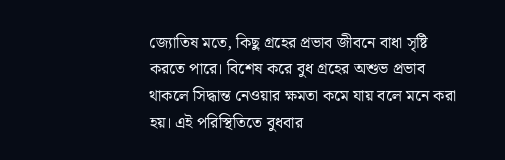জ্যোতিষ মতে, কিছু গ্রহের প্রভাব জীবনে বাধা সৃষ্টি করতে পারে। বিশেষ করে বুধ গ্রহের অশুভ প্রভাব থাকলে সিদ্ধান্ত নেওয়ার ক্ষমতা কমে যায় বলে মনে করা হয়। এই পরিস্থিতিতে বুধবার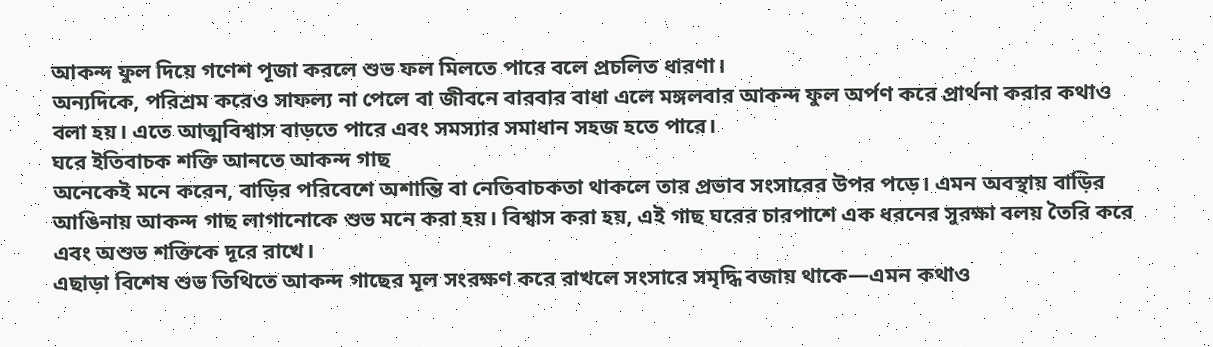আকন্দ ফুল দিয়ে গণেশ পূজা করলে শুভ ফল মিলতে পারে বলে প্রচলিত ধারণা।
অন্যদিকে, পরিশ্রম করেও সাফল্য না পেলে বা জীবনে বারবার বাধা এলে মঙ্গলবার আকন্দ ফুল অর্পণ করে প্রার্থনা করার কথাও বলা হয়। এতে আত্মবিশ্বাস বাড়তে পারে এবং সমস্যার সমাধান সহজ হতে পারে।
ঘরে ইতিবাচক শক্তি আনতে আকন্দ গাছ
অনেকেই মনে করেন, বাড়ির পরিবেশে অশান্তি বা নেতিবাচকতা থাকলে তার প্রভাব সংসারের উপর পড়ে। এমন অবস্থায় বাড়ির আঙিনায় আকন্দ গাছ লাগানোকে শুভ মনে করা হয়। বিশ্বাস করা হয়, এই গাছ ঘরের চারপাশে এক ধরনের সুরক্ষা বলয় তৈরি করে এবং অশুভ শক্তিকে দূরে রাখে।
এছাড়া বিশেষ শুভ তিথিতে আকন্দ গাছের মূল সংরক্ষণ করে রাখলে সংসারে সমৃদ্ধি বজায় থাকে—এমন কথাও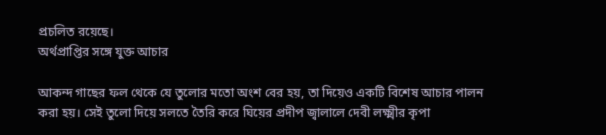প্রচলিত রয়েছে।
অর্থপ্রাপ্তির সঙ্গে যুক্ত আচার

আকন্দ গাছের ফল থেকে যে তুলোর মতো অংশ বের হয়, তা দিয়েও একটি বিশেষ আচার পালন করা হয়। সেই তুলো দিয়ে সলতে তৈরি করে ঘিয়ের প্রদীপ জ্বালালে দেবী লক্ষ্মীর কৃপা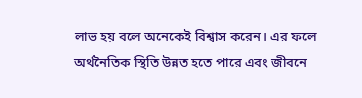লাভ হয় বলে অনেকেই বিশ্বাস করেন। এর ফলে অর্থনৈতিক স্থিতি উন্নত হতে পারে এবং জীবনে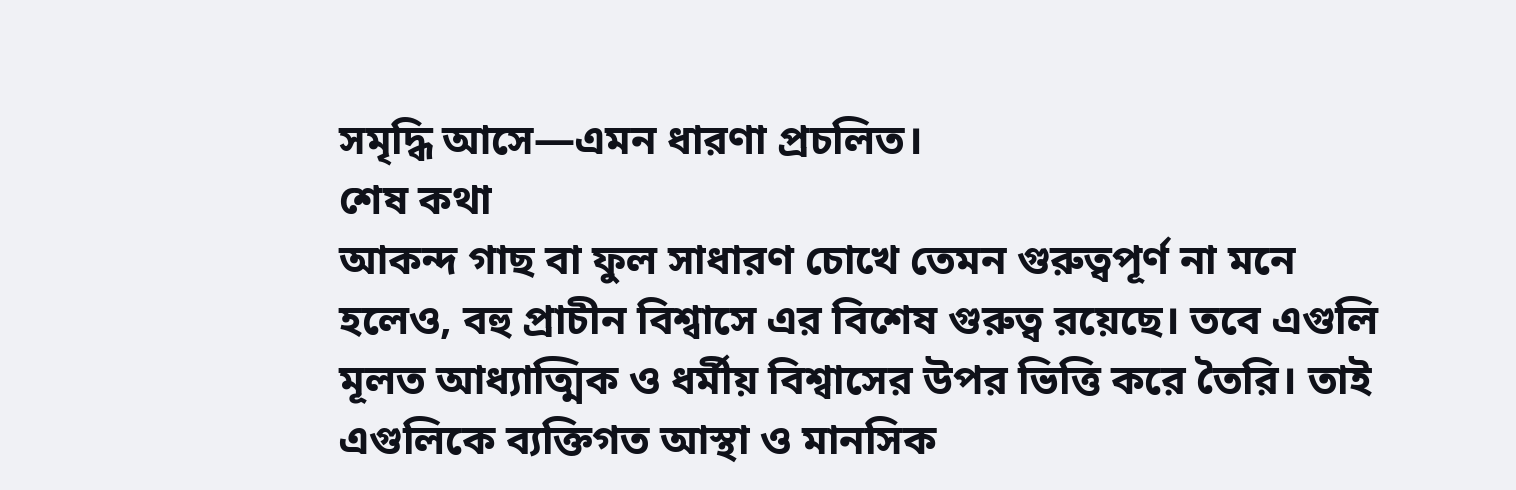সমৃদ্ধি আসে—এমন ধারণা প্রচলিত।
শেষ কথা
আকন্দ গাছ বা ফুল সাধারণ চোখে তেমন গুরুত্বপূর্ণ না মনে হলেও, বহু প্রাচীন বিশ্বাসে এর বিশেষ গুরুত্ব রয়েছে। তবে এগুলি মূলত আধ্যাত্মিক ও ধর্মীয় বিশ্বাসের উপর ভিত্তি করে তৈরি। তাই এগুলিকে ব্যক্তিগত আস্থা ও মানসিক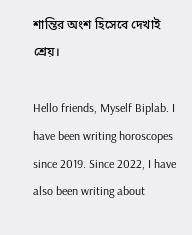শান্তির অংশ হিসেবে দেখাই শ্রেয়।

Hello friends, Myself Biplab. I have been writing horoscopes since 2019. Since 2022, I have also been writing about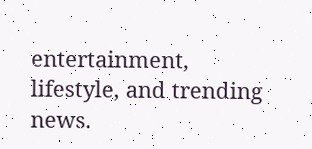entertainment, lifestyle, and trending news.